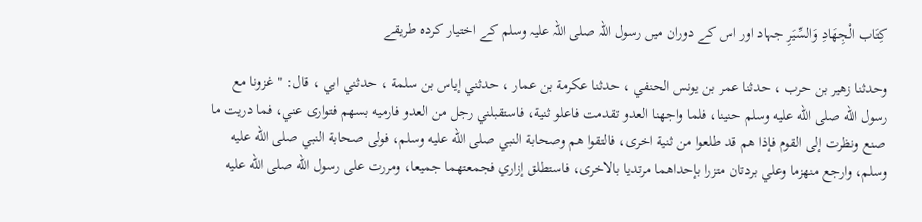كِتَاب الْجِهَادِ وَالسِّيَرِ جہاد اور اس کے دوران میں رسول اللہ صلی اللہ علیہ وسلم کے اختیار کردہ طریقے

وحدثنا زهير بن حرب ، حدثنا عمر بن يونس الحنفي ، حدثنا عكرمة بن عمار ، حدثني إياس بن سلمة ، حدثني ابي ، قال: " غزونا مع رسول الله صلى الله عليه وسلم حنينا، فلما واجهنا العدو تقدمت فاعلو ثنية، فاستقبلني رجل من العدو فارميه بسهم فتوارى عني، فما دريت ما صنع ونظرت إلى القوم فإذا هم قد طلعوا من ثنية اخرى، فالتقوا هم وصحابة النبي صلى الله عليه وسلم، فولى صحابة النبي صلى الله عليه وسلم، وارجع منهزما وعلي بردتان متزرا بإحداهما مرتديا بالاخرى، فاستطلق إزاري فجمعتهما جميعا، ومررت على رسول الله صلى الله عليه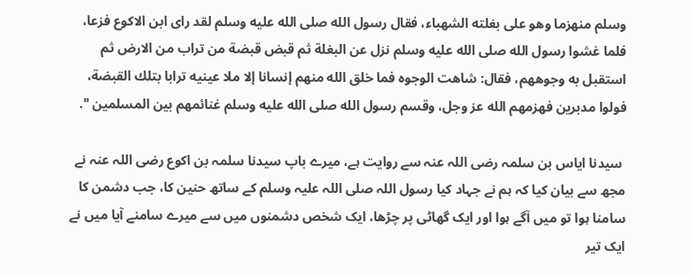وسلم منهزما وهو على بغلته الشهباء، فقال رسول الله صلى الله عليه وسلم لقد راى ابن الاكوع فزعا، فلما غشوا رسول الله صلى الله عليه وسلم نزل عن البغلة ثم قبض قبضة من تراب من الارض ثم استقبل به وجوههم، فقال: شاهت الوجوه فما خلق الله منهم إنسانا إلا ملا عينيه ترابا بتلك القبضة، فولوا مدبرين فهزمهم الله عز وجل، وقسم رسول الله صلى الله عليه وسلم غنائمهم بين المسلمين ".

 سیدنا ایاس بن سلمہ رضی اللہ عنہ سے روایت ہے، میرے باپ سیدنا سلمہ بن اکوع رضی اللہ عنہ نے مجھ سے بیان کیا کہ ہم نے جہاد کیا رسول اللہ صلی اللہ علیہ وسلم کے ساتھ حنین کا، جب دشمن کا سامنا ہوا تو میں آگے ہوا اور ایک گھاٹی پر چڑھا، ایک شخص دشمنوں میں سے میرے سامنے آیا میں نے ایک تیر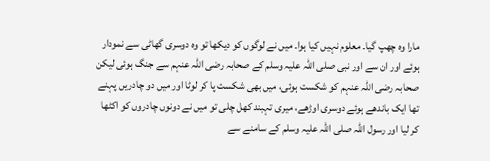مارا وہ چھپ گیا۔ معلوم نہیں کیا ہوا۔ میں نے لوگوں کو دیکھا تو وہ دوسری گھاٹی سے نمودار ہوئے اور ان سے اور نبی صلی اللہ علیہ وسلم کے صحابہ رضی اللہ عنہم سے جنگ ہوئی لیکن صحابہ رضی اللہ عنہم کو شکست ہوئی، میں بھی شکست پا کر لوٹا اور میں دو چادریں پہنے تھا ایک باندھے ہوئے دوسری اوڑھے، میری تہبند کھل چلی تو میں نے دونوں چادروں کو اکٹھا کر لیا اور رسول اللہ صلی اللہ علیہ وسلم کے سامنے سے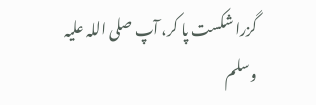گزرا شکست پا کر، آپ صلی اللہ علیہ وسلم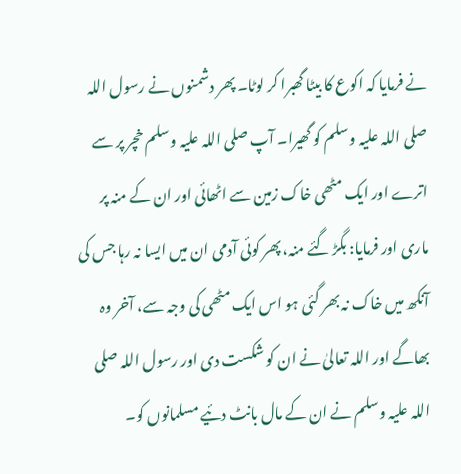نے فرمایا کہ اکوع کا بیٹا گھبرا کر لوٹا۔ پھر دشمنوں نے رسول اللہ صلی اللہ علیہ وسلم کو گھیرا۔ آپ صلی اللہ علیہ وسلم خچر پر سے اترے اور ایک مٹھی خاک زمین سے اٹھائی اور ان کے منہ پر ماری اور فرمایا: بگڑ گئے منہ، پھر کوئی آدمی ان میں ایسا نہ رہا جس کی آنکھ میں خاک نہ بھر گئی ہو اس ایک مٹھی کی وجہ سے، آخر وہ بھاگے اور اللہ تعالیٰ نے ان کو شکست دی اور رسول اللہ صلی اللہ علیہ وسلم نے ان کے مال بانٹ دئیے مسلمانوں کو۔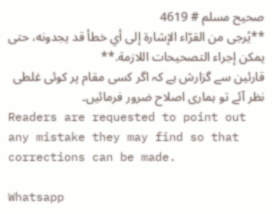صحيح مسلم # 4619
**يُرجى من القرّاء الإشارة إلى أي خطأ قد يجدونه، حتى يمكن إجراء التصحيحات اللازمة.**
قارئین سے گزارش ہے کہ اگر کسی مقام پر کوئی غلطی نظر آئے تو ہماری اصلاح ضرور فرمائیں۔
Readers are requested to point out any mistake they may find so that corrections can be made.

Whatsapp